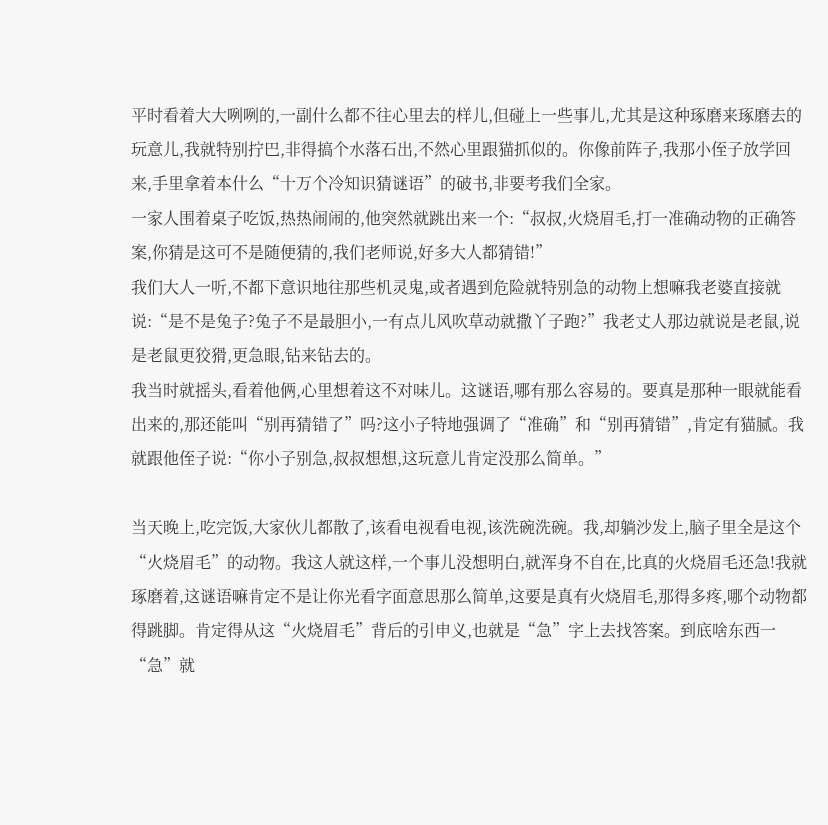平时看着大大咧咧的,一副什么都不往心里去的样儿,但碰上一些事儿,尤其是这种琢磨来琢磨去的玩意儿,我就特别拧巴,非得搞个水落石出,不然心里跟猫抓似的。你像前阵子,我那小侄子放学回来,手里拿着本什么“十万个冷知识猜谜语”的破书,非要考我们全家。
一家人围着桌子吃饭,热热闹闹的,他突然就跳出来一个:“叔叔,火烧眉毛,打一准确动物的正确答案,你猜是这可不是随便猜的,我们老师说,好多大人都猜错!”
我们大人一听,不都下意识地往那些机灵鬼,或者遇到危险就特别急的动物上想嘛我老婆直接就说:“是不是兔子?兔子不是最胆小,一有点儿风吹草动就撒丫子跑?”我老丈人那边就说是老鼠,说是老鼠更狡猾,更急眼,钻来钻去的。
我当时就摇头,看着他俩,心里想着这不对味儿。这谜语,哪有那么容易的。要真是那种一眼就能看出来的,那还能叫“别再猜错了”吗?这小子特地强调了“准确”和“别再猜错”,肯定有猫腻。我就跟他侄子说:“你小子别急,叔叔想想,这玩意儿肯定没那么简单。”

当天晚上,吃完饭,大家伙儿都散了,该看电视看电视,该洗碗洗碗。我,却躺沙发上,脑子里全是这个“火烧眉毛”的动物。我这人就这样,一个事儿没想明白,就浑身不自在,比真的火烧眉毛还急!我就琢磨着,这谜语嘛肯定不是让你光看字面意思那么简单,这要是真有火烧眉毛,那得多疼,哪个动物都得跳脚。肯定得从这“火烧眉毛”背后的引申义,也就是“急”字上去找答案。到底啥东西一“急”就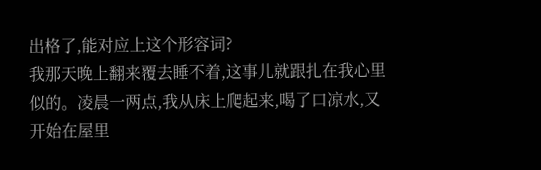出格了,能对应上这个形容词?
我那天晚上翻来覆去睡不着,这事儿就跟扎在我心里似的。凌晨一两点,我从床上爬起来,喝了口凉水,又开始在屋里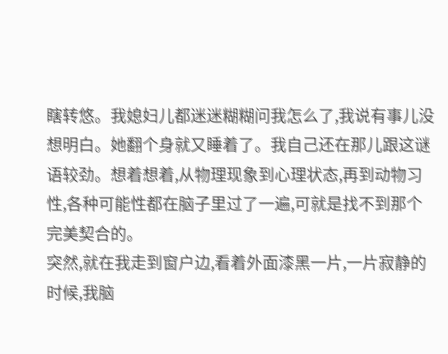瞎转悠。我媳妇儿都迷迷糊糊问我怎么了,我说有事儿没想明白。她翻个身就又睡着了。我自己还在那儿跟这谜语较劲。想着想着,从物理现象到心理状态,再到动物习性,各种可能性都在脑子里过了一遍,可就是找不到那个完美契合的。
突然,就在我走到窗户边,看着外面漆黑一片,一片寂静的时候,我脑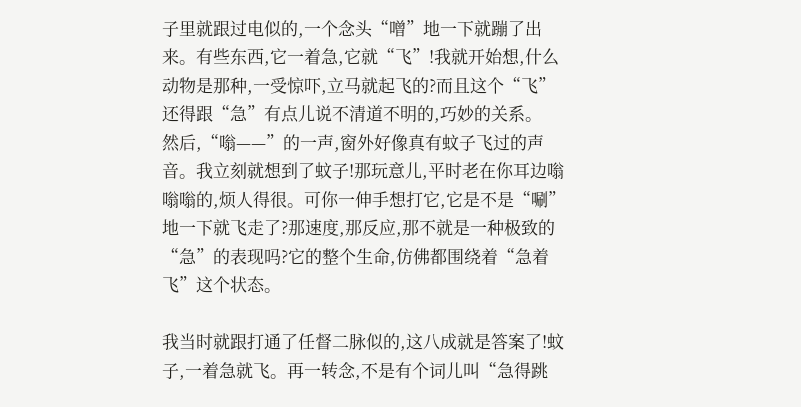子里就跟过电似的,一个念头“噌”地一下就蹦了出来。有些东西,它一着急,它就“飞”!我就开始想,什么动物是那种,一受惊吓,立马就起飞的?而且这个“飞”还得跟“急”有点儿说不清道不明的,巧妙的关系。
然后,“嗡——”的一声,窗外好像真有蚊子飞过的声音。我立刻就想到了蚊子!那玩意儿,平时老在你耳边嗡嗡嗡的,烦人得很。可你一伸手想打它,它是不是“唰”地一下就飞走了?那速度,那反应,那不就是一种极致的“急”的表现吗?它的整个生命,仿佛都围绕着“急着飞”这个状态。

我当时就跟打通了任督二脉似的,这八成就是答案了!蚊子,一着急就飞。再一转念,不是有个词儿叫“急得跳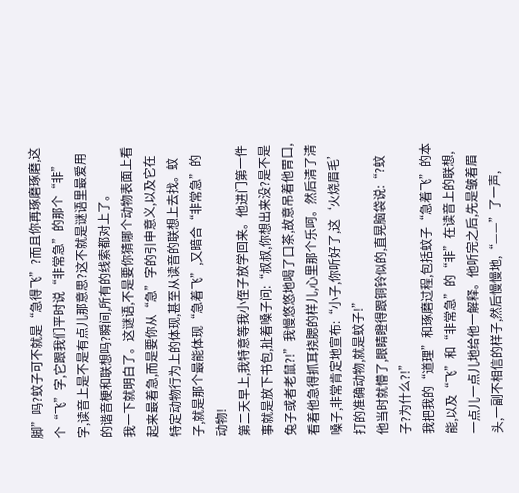脚”吗?蚊子可不就是“急得飞”?而且你再琢磨琢磨,这个“飞”字,它跟我们平时说“非常急”的那个“非”字,读音上是不是有点儿那意思?这不就是谜语里最爱用的谐音梗和联想吗?瞬间,所有的线索都对上了。
我一下就明白了。这谜语,不是要你猜哪个动物表面上看起来最着急,而是要你从“急”字的引申意义,以及它在特定动物行为上的体现,甚至从读音的联想上去找。蚊子,就是那个最能体现“急着飞”,又暗合“非常急”的动物!
第二天早上,我特意等我小侄子放学回来。他进门第一件事就是放下书包,扯着嗓子问:“叔叔,你想出来没?是不是兔子或者老鼠?!”我慢悠悠地喝了口茶,故意吊着他胃口,看着他急得抓耳挠腮的样儿,心里那个乐呵。然后清了清嗓子,非常肯定地宣布:“小子,你听好了,这‘火烧眉毛’打的准确动物,就是蚊子!”
他当时就懵了,眼睛瞪得跟铜铃似的,直晃脑袋说:“?蚊子?为什么?!”
我把我的“道理”和琢磨过程,包括蚊子“急着飞”的本能,以及“飞”和“非常急”的“非”在读音上的联想,一点儿一点儿地给他一解释。他听完之后,先是皱着眉头,一副不相信的样子,然后慢慢地,“——”了一声,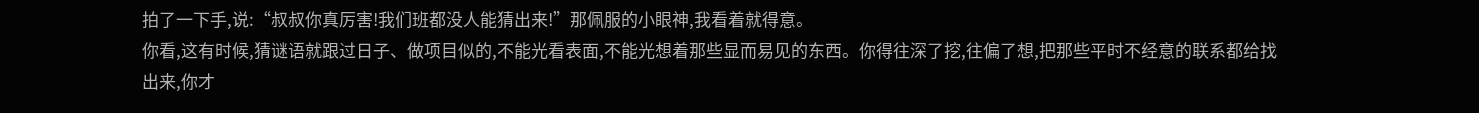拍了一下手,说:“叔叔你真厉害!我们班都没人能猜出来!”那佩服的小眼神,我看着就得意。
你看,这有时候,猜谜语就跟过日子、做项目似的,不能光看表面,不能光想着那些显而易见的东西。你得往深了挖,往偏了想,把那些平时不经意的联系都给找出来,你才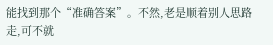能找到那个“准确答案”。不然,老是顺着别人思路走,可不就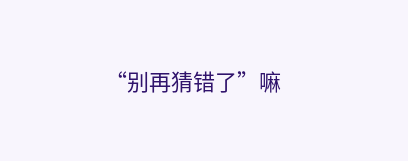“别再猜错了”嘛